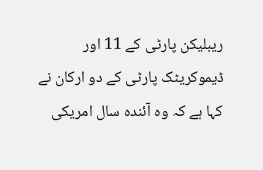ریبلیکن پارٹی کے 11 اور ڈیموکریٹک پارٹی کے دو ارکان نے کہا ہے کہ وہ آئندہ سال امریکی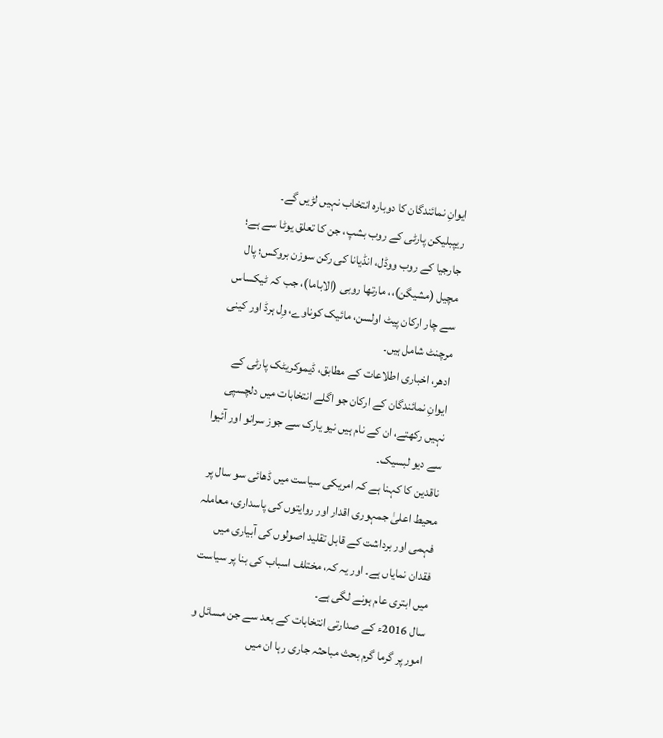ایوانِ نمائندگان کا دوبارہ انتخاب نہیں لڑیں گے۔
ریپبلیکن پارٹی کے روب بشپ، جن کا تعلق یوٹا سے ہے؛ جارجیا کے روب ووڈل، انڈیانا کی رکن سوزن بروکس؛ پال مچیل (مشیگن)،، مارتھا روبی (الاباما)، جب کہ ٹیکساس سے چار ارکان پیٹ اولسن، مائیک کوناوے، وِل ہرڈ اور کینی مرچنٹ شامل ہیں۔
ادھر، اخباری اطلاعات کے مطابق، ڈیموکریٹک پارٹی کے ایوانِ نمائندگان کے ارکان جو اگلے انتخابات میں دلچسپی نہیں رکھتے، ان کے نام ہیں نیو یارک سے جوز سرانو اور آئیوا سے دیو لبسیک۔
ناقدین کا کہنا ہے کہ امریکی سیاست میں ڈھائی سو سال پر محیط اعلیٰ جمہوری اقدار اور روایتوں کی پاسداری، معاملہ فہمی اور برداشت کے قابل تقلید اصولوں کی آبیاری میں فقدان نمایاں ہے۔ اور یہ کہ، مختلف اسباب کی بنا پر سیاست میں ابتری عام ہونے لگی ہے۔
سال 2016ء کے صدارتی انتخابات کے بعد سے جن مسائل و امور پر گرما گرم بحث مباحثہ جاری رہا ان میں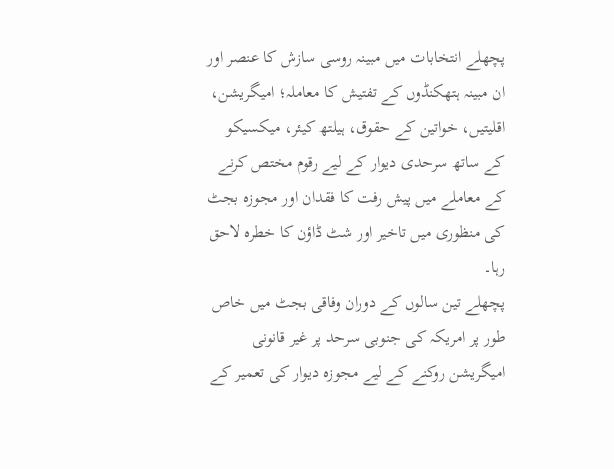پچھلے انتخابات میں مبینہ روسی سازش کا عنصر اور ان مبینہ ہتھکنڈوں کے تفتیش کا معاملہ؛ امیگریشن، اقلیتیں، خواتین کے حقوق، ہیلتھ کیئر، میکسیکو کے ساتھ سرحدی دیوار کے لیے رقوم مختص کرنے کے معاملے میں پیش رفت کا فقدان اور مجوزہ بجٹ کی منظوری میں تاخیر اور شٹ ڈاؤن کا خطرہ لاحق رہا۔
پچھلے تین سالوں کے دوران وفاقی بجٹ میں خاص طور پر امریکہ کی جنوبی سرحد پر غیر قانونی امیگریشن روکنے کے لیے مجوزہ دیوار کی تعمیر کے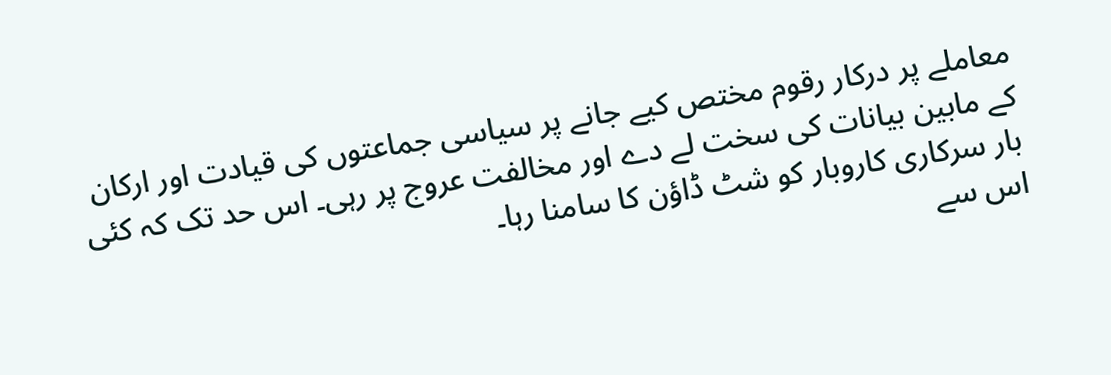معاملے پر درکار رقوم مختص کیے جانے پر سیاسی جماعتوں کی قیادت اور ارکان کے مابین بیانات کی سخت لے دے اور مخالفت عروج پر رہی۔ اس حد تک کہ کئی بار سرکاری کاروبار کو شٹ ڈاؤن کا سامنا رہا۔
اس سے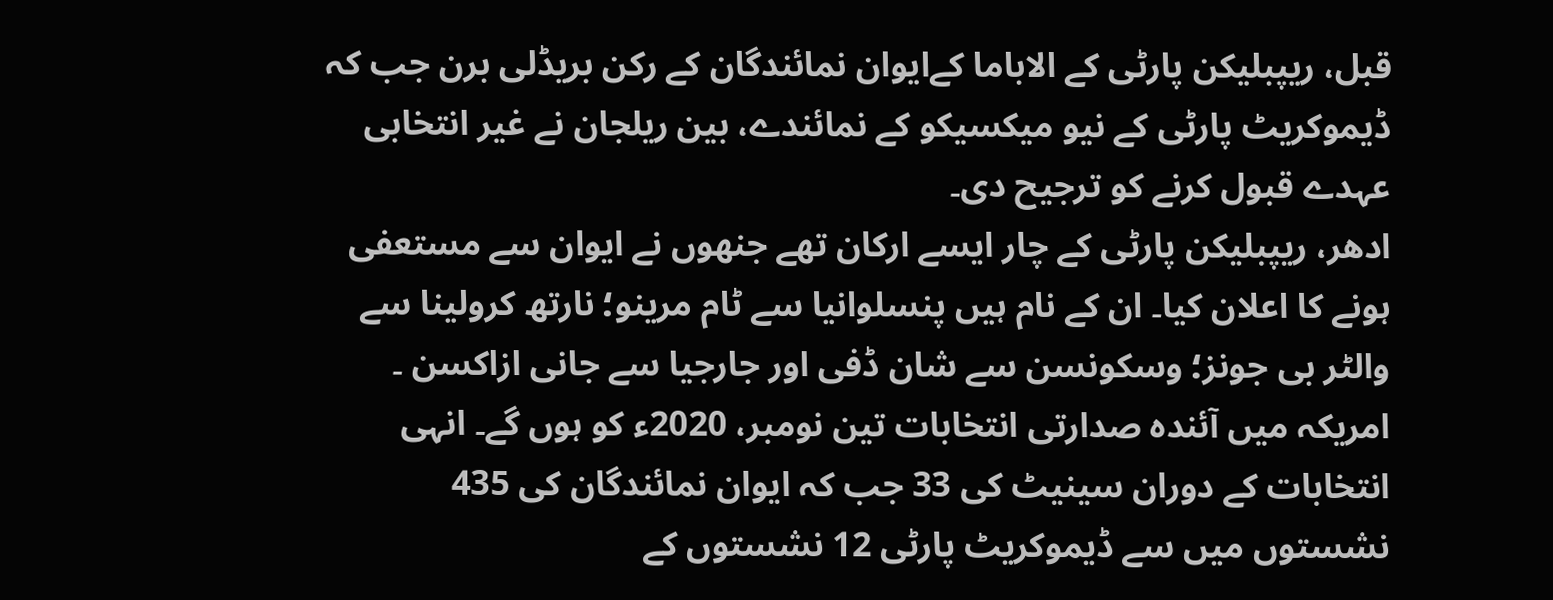قبل، ریپبلیکن پارٹی کے الاباما کےایوان نمائندگان کے رکن بریڈلی برن جب کہ ڈیموکریٹ پارٹی کے نیو میکسیکو کے نمائندے، بین ریلجان نے غیر انتخابی عہدے قبول کرنے کو ترجیح دی۔
ادھر، ریپبلیکن پارٹی کے چار ایسے ارکان تھے جنھوں نے ایوان سے مستعفی ہونے کا اعلان کیا۔ ان کے نام ہیں پنسلوانیا سے ٹام مرینو؛ نارتھ کرولینا سے والٹر بی جونز؛ وسکونسن سے شان ڈفی اور جارجیا سے جانی ازاکسن ۔
امریکہ میں آئندہ صدارتی انتخابات تین نومبر، 2020ء کو ہوں گے۔ انہی انتخابات کے دوران سینیٹ کی 33 جب کہ ایوان نمائندگان کی 435 نشستوں میں سے ڈیموکریٹ پارٹی 12 نشستوں کے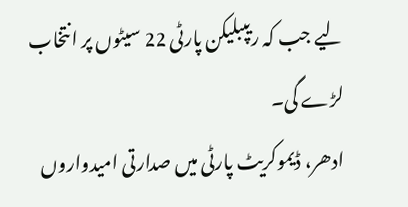لیے جب کہ ریپبلیکن پارٹی 22 سیٹوں پر انتخاب لڑے گی۔
ادھر، ڈیموکریٹ پارٹی میں صدارتی امیدواروں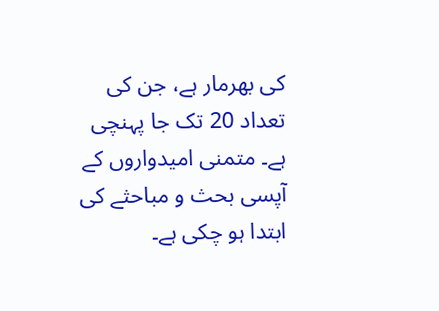کی بھرمار ہے، جن کی تعداد 20 تک جا پہنچی ہے۔ متمنی امیدواروں کے آپسی بحث و مباحثے کی ابتدا ہو چکی ہے۔